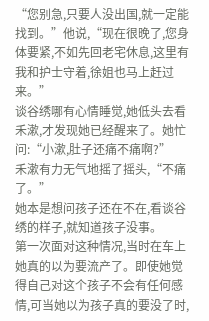“您别急,只要人没出国,就一定能找到。”他说,“现在很晚了,您身体要紧,不如先回老宅休息,这里有我和护士守着,徐姐也马上赶过来。”
谈谷绣哪有心情睡觉,她低头去看禾漱,才发现她已经醒来了。她忙问:“小漱,肚子还痛不痛啊?”
禾漱有力无气地摇了摇头,“不痛了。”
她本是想问孩子还在不在,看谈谷绣的样子,就知道孩子没事。
第一次面对这种情况,当时在车上她真的以为要流产了。即使她觉得自己对这个孩子不会有任何感情,可当她以为孩子真的要没了时,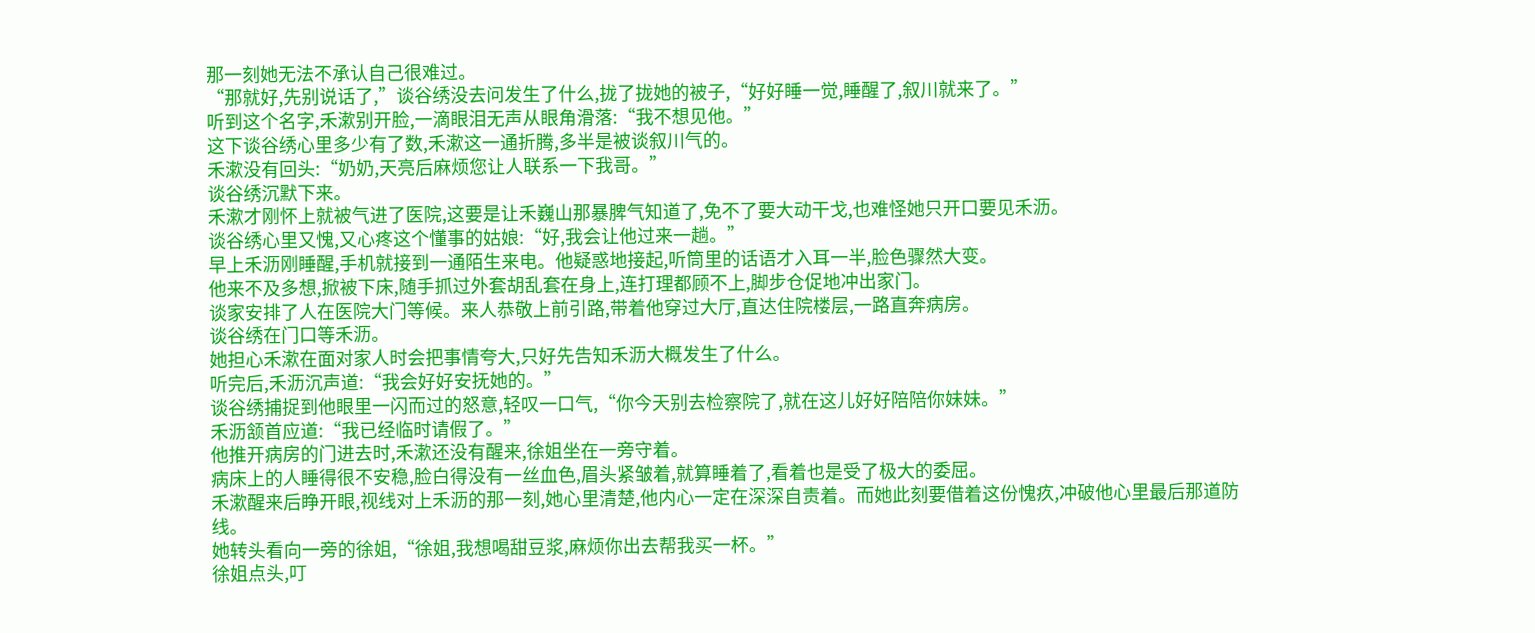那一刻她无法不承认自己很难过。
“那就好,先别说话了,”谈谷绣没去问发生了什么,拢了拢她的被子,“好好睡一觉,睡醒了,叙川就来了。”
听到这个名字,禾漱别开脸,一滴眼泪无声从眼角滑落:“我不想见他。”
这下谈谷绣心里多少有了数,禾漱这一通折腾,多半是被谈叙川气的。
禾漱没有回头:“奶奶,天亮后麻烦您让人联系一下我哥。”
谈谷绣沉默下来。
禾漱才刚怀上就被气进了医院,这要是让禾巍山那暴脾气知道了,免不了要大动干戈,也难怪她只开口要见禾沥。
谈谷绣心里又愧,又心疼这个懂事的姑娘:“好,我会让他过来一趟。”
早上禾沥刚睡醒,手机就接到一通陌生来电。他疑惑地接起,听筒里的话语才入耳一半,脸色骤然大变。
他来不及多想,掀被下床,随手抓过外套胡乱套在身上,连打理都顾不上,脚步仓促地冲出家门。
谈家安排了人在医院大门等候。来人恭敬上前引路,带着他穿过大厅,直达住院楼层,一路直奔病房。
谈谷绣在门口等禾沥。
她担心禾漱在面对家人时会把事情夸大,只好先告知禾沥大概发生了什么。
听完后,禾沥沉声道:“我会好好安抚她的。”
谈谷绣捕捉到他眼里一闪而过的怒意,轻叹一口气,“你今天别去检察院了,就在这儿好好陪陪你妹妹。”
禾沥颔首应道:“我已经临时请假了。”
他推开病房的门进去时,禾漱还没有醒来,徐姐坐在一旁守着。
病床上的人睡得很不安稳,脸白得没有一丝血色,眉头紧皱着,就算睡着了,看着也是受了极大的委屈。
禾漱醒来后睁开眼,视线对上禾沥的那一刻,她心里清楚,他内心一定在深深自责着。而她此刻要借着这份愧疚,冲破他心里最后那道防线。
她转头看向一旁的徐姐,“徐姐,我想喝甜豆浆,麻烦你出去帮我买一杯。”
徐姐点头,叮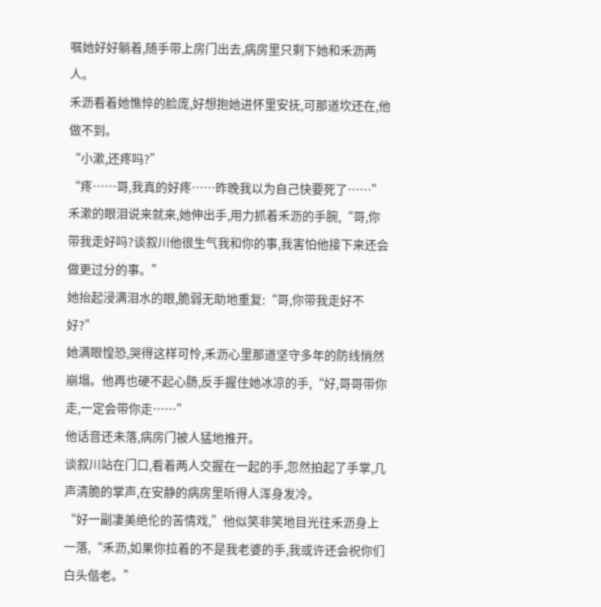嘱她好好躺着,随手带上房门出去,病房里只剩下她和禾沥两人。
禾沥看着她憔悴的脸庞,好想抱她进怀里安抚,可那道坎还在,他做不到。
“小漱,还疼吗?”
“疼……哥,我真的好疼……昨晚我以为自己快要死了……”禾漱的眼泪说来就来,她伸出手,用力抓着禾沥的手腕,“哥,你带我走好吗?谈叙川他很生气我和你的事,我害怕他接下来还会做更过分的事。”
她抬起浸满泪水的眼,脆弱无助地重复:“哥,你带我走好不好?”
她满眼惶恐,哭得这样可怜,禾沥心里那道坚守多年的防线悄然崩塌。他再也硬不起心肠,反手握住她冰凉的手,“好,哥哥带你走,一定会带你走……”
他话音还未落,病房门被人猛地推开。
谈叙川站在门口,看着两人交握在一起的手,忽然拍起了手掌,几声清脆的掌声,在安静的病房里听得人浑身发冷。
“好一副凄美绝伦的苦情戏,”他似笑非笑地目光往禾沥身上一落,“禾沥,如果你拉着的不是我老婆的手,我或许还会祝你们白头偕老。”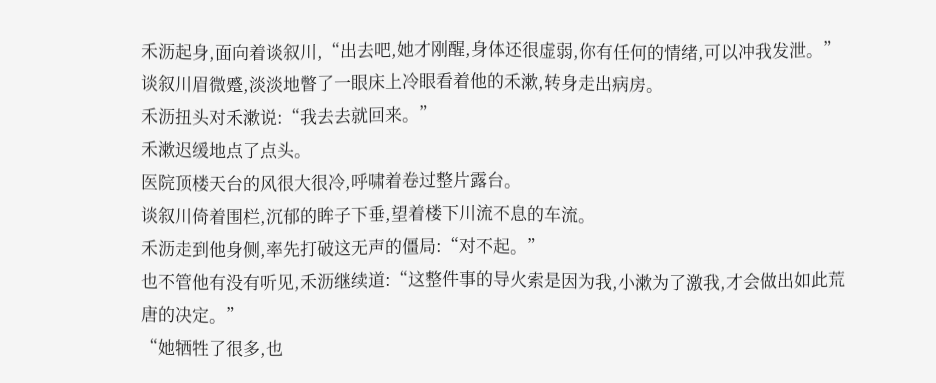禾沥起身,面向着谈叙川,“出去吧,她才刚醒,身体还很虚弱,你有任何的情绪,可以冲我发泄。”
谈叙川眉微蹙,淡淡地瞥了一眼床上冷眼看着他的禾漱,转身走出病房。
禾沥扭头对禾漱说:“我去去就回来。”
禾漱迟缓地点了点头。
医院顶楼天台的风很大很冷,呼啸着卷过整片露台。
谈叙川倚着围栏,沉郁的眸子下垂,望着楼下川流不息的车流。
禾沥走到他身侧,率先打破这无声的僵局:“对不起。”
也不管他有没有听见,禾沥继续道:“这整件事的导火索是因为我,小漱为了激我,才会做出如此荒唐的决定。”
“她牺牲了很多,也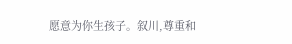愿意为你生孩子。叙川,尊重和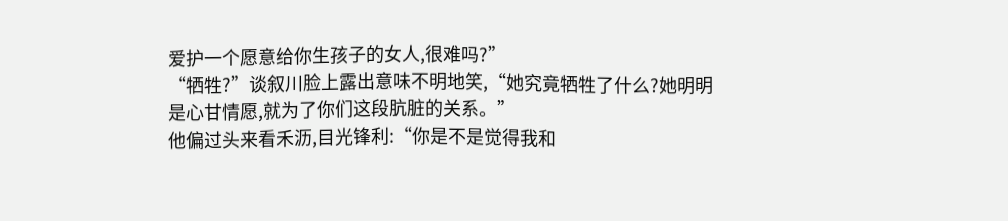爱护一个愿意给你生孩子的女人,很难吗?”
“牺牲?”谈叙川脸上露出意味不明地笑,“她究竟牺牲了什么?她明明是心甘情愿,就为了你们这段肮脏的关系。”
他偏过头来看禾沥,目光锋利:“你是不是觉得我和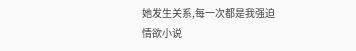她发生关系,每一次都是我强迫
情欲小说